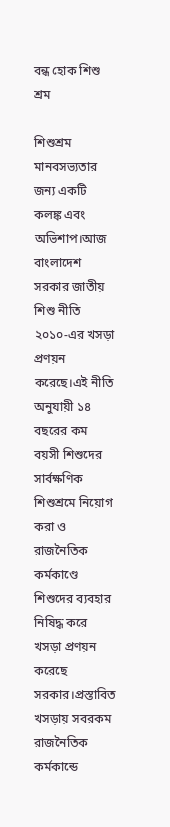বন্ধ হোক শিশু শ্রম

শিশুশ্রম মানবসভ্যতার জন্য একটি কলঙ্ক এবং অভিশাপ।আজ বাংলাদেশ সরকার জাতীয় শিশু নীতি ২০১০-এর খসড়া প্রণয়ন করেছে।এই নীতি অনুযায়ী ১৪ বছরের কম বয়সী শিশুদের সার্বক্ষণিক শিশুশ্রমে নিয়োগ করা ও রাজনৈতিক কর্মকাণ্ডে শিশুদের ব্যবহার নিষিদ্ধ করে খসড়া প্রণয়ন করেছে সরকার।প্রস্তাবিত খসড়ায় সবরকম রাজনৈতিক কর্মকান্ডে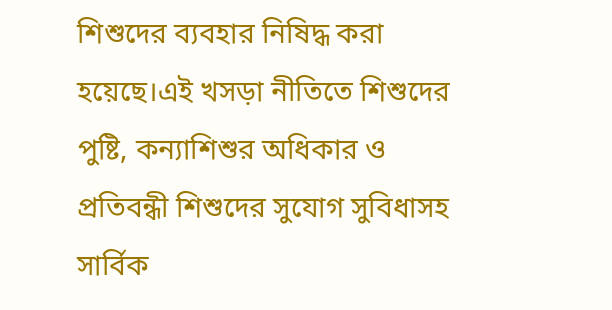শিশুদের ব্যবহার নিষিদ্ধ করা হয়েছে।এই খসড়া নীতিতে শিশুদের পুষ্টি, কন্যাশিশুর অধিকার ও প্রতিবন্ধী শিশুদের সুযোগ সুবিধাসহ সার্বিক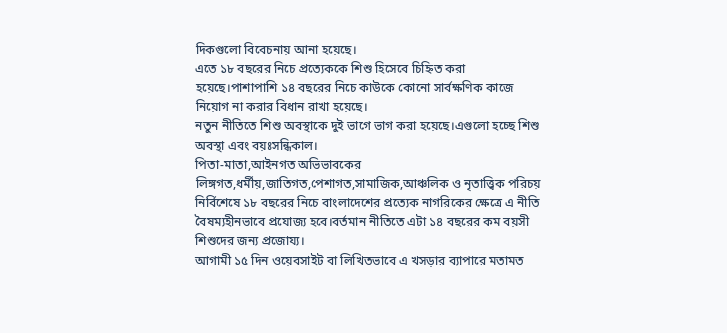দিকগুলো বিবেচনায় আনা হয়েছে।
এতে ১৮ বছরের নিচে প্রত্যেককে শিশু হিসেবে চিহ্নিত করা হয়েছে।পাশাপাশি ১৪ বছরের নিচে কাউকে কোনো সার্বক্ষণিক কাজে নিয়োগ না করার বিধান রাখা হয়েছে।
নতুন নীতিতে শিশু অবস্থাকে দুই ভাগে ভাগ করা হয়েছে।এগুলো হচ্ছে শিশু অবস্থা এবং বয়ঃসন্ধিকাল।
পিতা-মাতা,আইনগত অভিভাবকের লিঙ্গগত,ধর্মীয়,জাতিগত,পেশাগত,সামাজিক,আঞ্চলিক ও নৃতাত্ত্বিক পরিচয় নির্বিশেষে ১৮ বছরের নিচে বাংলাদেশের প্রত্যেক নাগরিকের ক্ষেত্রে এ নীতি বৈষম্যহীনভাবে প্রযোজ্য হবে।বর্তমান নীতিতে এটা ১৪ বছরের কম বয়সী শিশুদের জন্য প্রজোয্য।
আগামী ১৫ দিন ওয়েবসাইট বা লিখিতভাবে এ খসড়ার ব্যাপারে মতামত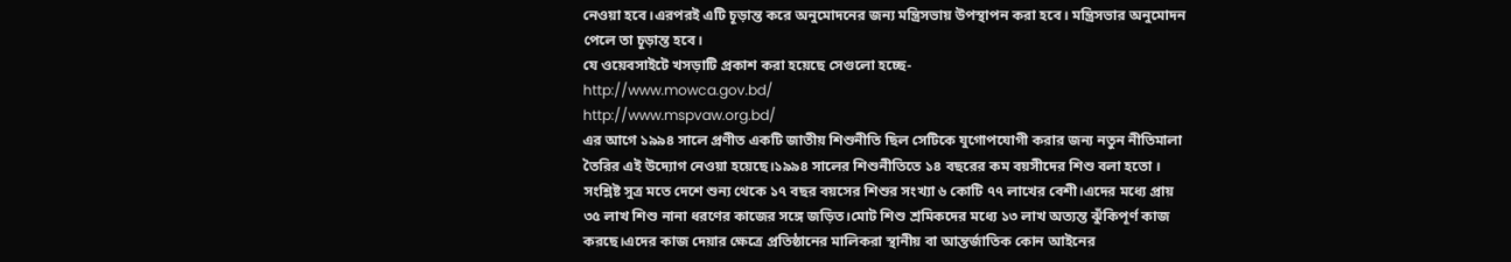নেওয়া হবে।এরপরই এটি চূড়ান্ত করে অনুমোদনের জন্য মন্ত্রিসভায় উপস্থাপন করা হবে। মন্ত্রিসভার অনুমোদন পেলে তা চূড়ান্ত হবে।
যে ওয়েবসাইটে খসড়াটি প্রকাশ করা হয়েছে সেগুলো হচ্ছে-
http://www.mowca.gov.bd/
http://www.mspvaw.org.bd/
এর আগে ১৯৯৪ সালে প্রণীত একটি জাতীয় শিশুনীতি ছিল সেটিকে যুগোপযোগী করার জন্য নতুন নীতিমালা তৈরির এই উদ্যোগ নেওয়া হয়েছে।১৯৯৪ সালের শিশুনীতিতে ১৪ বছরের কম বয়সীদের শিশু বলা হতো ।
সংশ্লিষ্ট সুত্র মতে দেশে শুন্য থেকে ১৭ বছর বয়সের শিশুর সংখ্যা ৬ কোটি ৭৭ লাখের বেশী।এদের মধ্যে প্রায় ৩৫ লাখ শিশু নানা ধরণের কাজের সঙ্গে জড়িত।মোট শিশু শ্রমিকদের মধ্যে ১৩ লাখ অত্যন্ত ঝুঁকিপূর্ণ কাজ করছে।এদের কাজ দেয়ার ক্ষেত্রে প্রতিষ্ঠানের মালিকরা স্থানীয় বা আন্তর্জাতিক কোন আইনের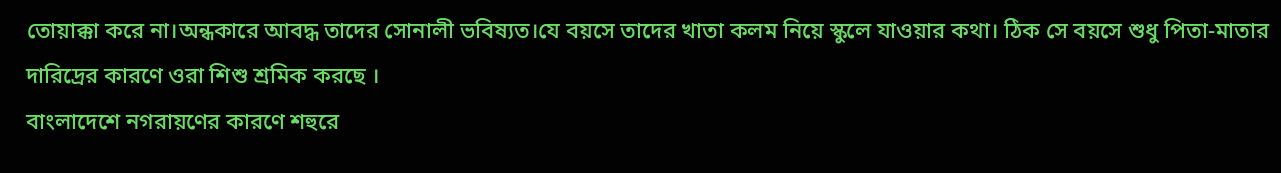তোয়াক্কা করে না।অন্ধকারে আবদ্ধ তাদের সোনালী ভবিষ্যত।যে বয়সে তাদের খাতা কলম নিয়ে স্কুলে যাওয়ার কথা। ঠিক সে বয়সে শুধু পিতা-মাতার দারিদ্রের কারণে ওরা শিশু শ্রমিক করছে ।
বাংলাদেশে নগরায়ণের কারণে শহুরে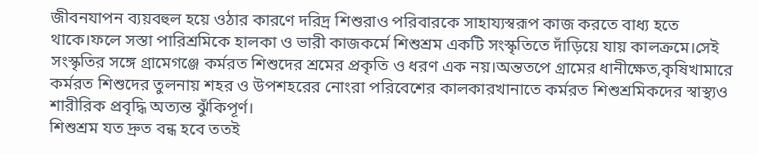জীবনযাপন ব্যয়বহুল হয়ে ওঠার কারণে দরিদ্র শিশুরাও পরিবারকে সাহায্যস্বরূপ কাজ করতে বাধ্য হতে থাকে।ফলে সস্তা পারিশ্রমিকে হালকা ও ভারী কাজকর্মে শিশুশ্রম একটি সংস্কৃতিতে দাঁড়িয়ে যায় কালক্রমে।সেই সংস্কৃতির সঙ্গে গ্রামেগঞ্জে কর্মরত শিশুদের শ্রমের প্রকৃতি ও ধরণ এক নয়।অন্ততপে গ্রামের ধানীক্ষেত,কৃষিখামারে কর্মরত শিশুদের তুলনায় শহর ও উপশহরের নোংরা পরিবেশের কালকারখানাতে কর্মরত শিশুশ্রমিকদের স্বাস্থ্যও শারীরিক প্রবৃদ্ধি অত্যন্ত ঝুঁকিপূর্ণ।
শিশুশ্রম যত দ্রুত বন্ধ হবে ততই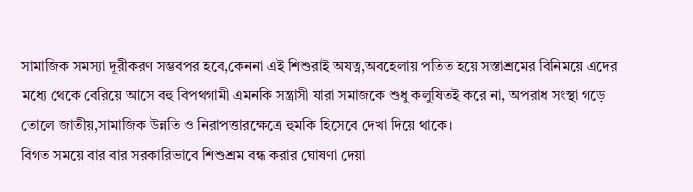সামাজিক সমস্যা দূরীকরণ সম্ভবপর হবে,কেননা এই শিশুরাই অযত্ন,অবহেলায় পতিত হয়ে সস্তাশ্রমের বিনিময়ে এদের মধ্যে থেকে বেরিয়ে আসে বহু বিপথগামী এমনকি সন্ত্রাসী যারা সমাজকে শুধু কলুষিতই করে না, অপরাধ সংস্থা গড়ে তোলে জাতীয়,সামাজিক উন্নতি ও নিরাপত্তারক্ষেত্রে হুমকি হিসেবে দেখা দিয়ে থাকে।
বিগত সময়ে বার বার সরকারিভাবে শিশুশ্রম বন্ধ করার ঘোষণা দেয়া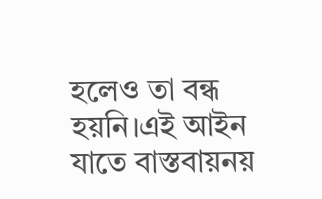হলেও তা বন্ধ হয়নি।এই আইন যাতে বাস্তবায়নয়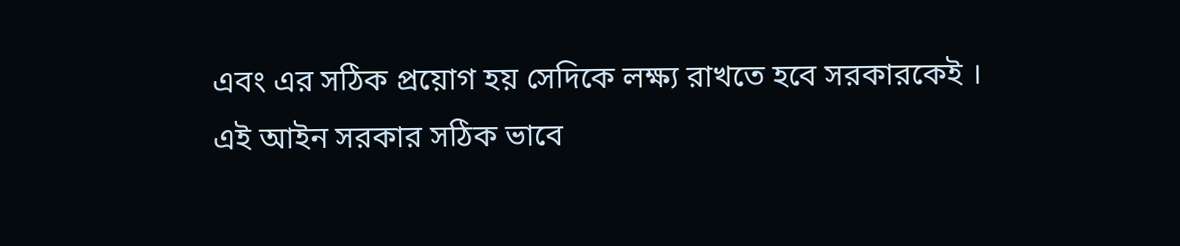এবং এর সঠিক প্রয়োগ হয় সেদিকে লক্ষ্য রাখতে হবে সরকারকেই ।
এই আইন সরকার সঠিক ভাবে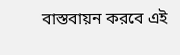বাস্তবায়ন করবে এই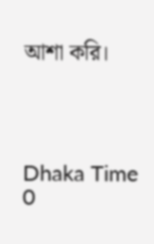আশা করি।




Dhaka Time
0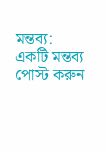মন্তব্য:
একটি মন্তব্য পোস্ট করুন